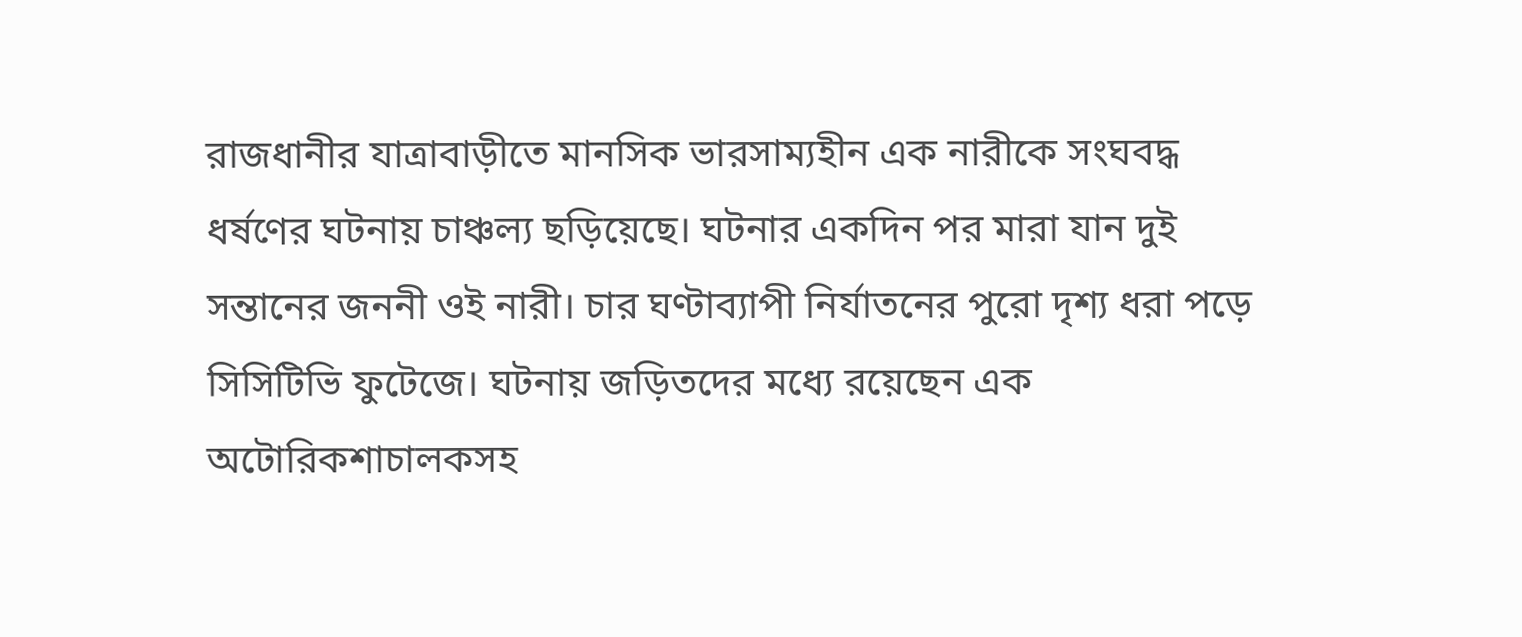রাজধানীর যাত্রাবাড়ীতে মানসিক ভারসাম্যহীন এক নারীকে সংঘবদ্ধ ধর্ষণের ঘটনায় চাঞ্চল্য ছড়িয়েছে। ঘটনার একদিন পর মারা যান দুই সন্তানের জননী ওই নারী। চার ঘণ্টাব্যাপী নির্যাতনের পুরো দৃশ্য ধরা পড়ে সিসিটিভি ফুটেজে। ঘটনায় জড়িতদের মধ্যে রয়েছেন এক অটোরিকশাচালকসহ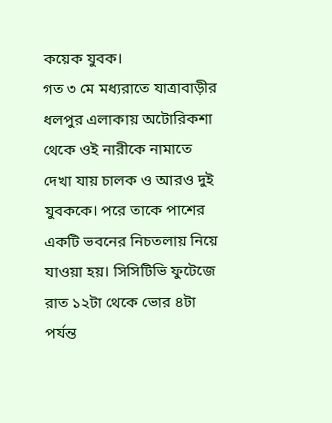কয়েক যুবক।
গত ৩ মে মধ্যরাতে যাত্রাবাড়ীর ধলপুর এলাকায় অটোরিকশা থেকে ওই নারীকে নামাতে দেখা যায় চালক ও আরও দুই যুবককে। পরে তাকে পাশের একটি ভবনের নিচতলায় নিয়ে যাওয়া হয়। সিসিটিভি ফুটেজে রাত ১২টা থেকে ভোর ৪টা পর্যন্ত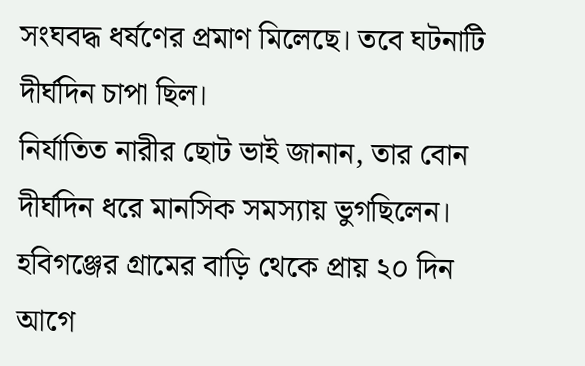সংঘবদ্ধ ধর্ষণের প্রমাণ মিলেছে। তবে ঘটনাটি দীর্ঘদিন চাপা ছিল।
নির্যাতিত নারীর ছোট ভাই জানান, তার বোন দীর্ঘদিন ধরে মানসিক সমস্যায় ভুগছিলেন। হবিগঞ্জের গ্রামের বাড়ি থেকে প্রায় ২০ দিন আগে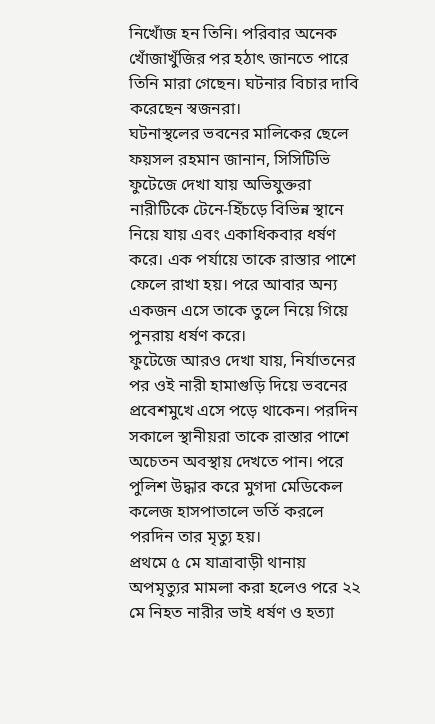নিখোঁজ হন তিনি। পরিবার অনেক খোঁজাখুঁজির পর হঠাৎ জানতে পারে তিনি মারা গেছেন। ঘটনার বিচার দাবি করেছেন স্বজনরা।
ঘটনাস্থলের ভবনের মালিকের ছেলে ফয়সল রহমান জানান, সিসিটিভি ফুটেজে দেখা যায় অভিযুক্তরা নারীটিকে টেনে-হিঁচড়ে বিভিন্ন স্থানে নিয়ে যায় এবং একাধিকবার ধর্ষণ করে। এক পর্যায়ে তাকে রাস্তার পাশে ফেলে রাখা হয়। পরে আবার অন্য একজন এসে তাকে তুলে নিয়ে গিয়ে পুনরায় ধর্ষণ করে।
ফুটেজে আরও দেখা যায়, নির্যাতনের পর ওই নারী হামাগুড়ি দিয়ে ভবনের প্রবেশমুখে এসে পড়ে থাকেন। পরদিন সকালে স্থানীয়রা তাকে রাস্তার পাশে অচেতন অবস্থায় দেখতে পান। পরে পুলিশ উদ্ধার করে মুগদা মেডিকেল কলেজ হাসপাতালে ভর্তি করলে পরদিন তার মৃত্যু হয়।
প্রথমে ৫ মে যাত্রাবাড়ী থানায় অপমৃত্যুর মামলা করা হলেও পরে ২২ মে নিহত নারীর ভাই ধর্ষণ ও হত্যা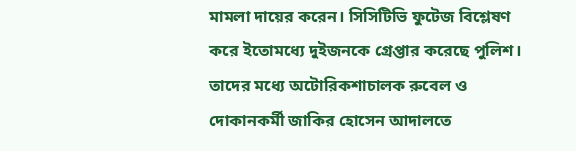মামলা দায়ের করেন। সিসিটিভি ফুটেজ বিশ্লেষণ করে ইতোমধ্যে দুইজনকে গ্রেপ্তার করেছে পুলিশ। তাদের মধ্যে অটোরিকশাচালক রুবেল ও দোকানকর্মী জাকির হোসেন আদালতে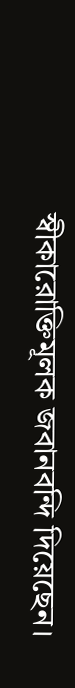স্বীকারোক্তিমূলক জবানবন্দি দিয়েছেন।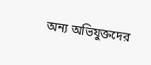অন্য অভিযুক্তদের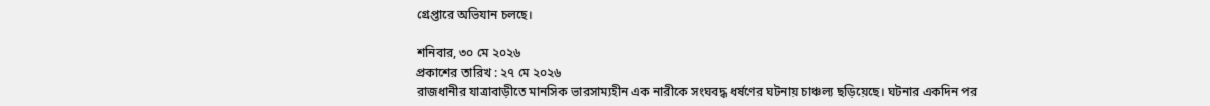গ্রেপ্তারে অভিযান চলছে।

শনিবার, ৩০ মে ২০২৬
প্রকাশের তারিখ : ২৭ মে ২০২৬
রাজধানীর যাত্রাবাড়ীতে মানসিক ভারসাম্যহীন এক নারীকে সংঘবদ্ধ ধর্ষণের ঘটনায় চাঞ্চল্য ছড়িয়েছে। ঘটনার একদিন পর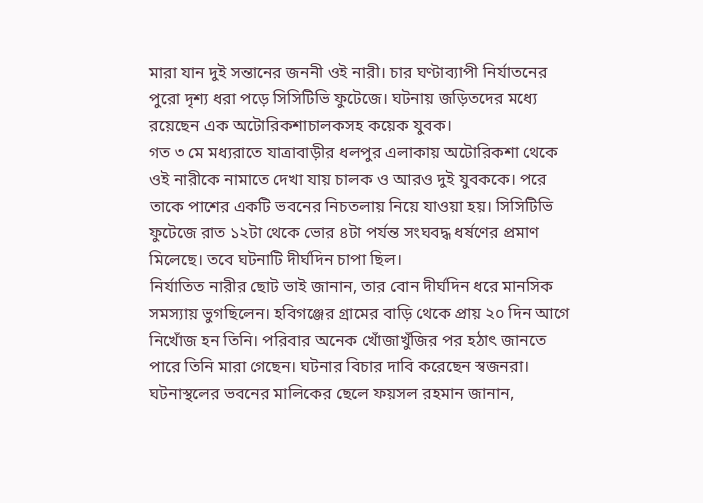মারা যান দুই সন্তানের জননী ওই নারী। চার ঘণ্টাব্যাপী নির্যাতনের পুরো দৃশ্য ধরা পড়ে সিসিটিভি ফুটেজে। ঘটনায় জড়িতদের মধ্যে রয়েছেন এক অটোরিকশাচালকসহ কয়েক যুবক।
গত ৩ মে মধ্যরাতে যাত্রাবাড়ীর ধলপুর এলাকায় অটোরিকশা থেকে ওই নারীকে নামাতে দেখা যায় চালক ও আরও দুই যুবককে। পরে তাকে পাশের একটি ভবনের নিচতলায় নিয়ে যাওয়া হয়। সিসিটিভি ফুটেজে রাত ১২টা থেকে ভোর ৪টা পর্যন্ত সংঘবদ্ধ ধর্ষণের প্রমাণ মিলেছে। তবে ঘটনাটি দীর্ঘদিন চাপা ছিল।
নির্যাতিত নারীর ছোট ভাই জানান, তার বোন দীর্ঘদিন ধরে মানসিক সমস্যায় ভুগছিলেন। হবিগঞ্জের গ্রামের বাড়ি থেকে প্রায় ২০ দিন আগে নিখোঁজ হন তিনি। পরিবার অনেক খোঁজাখুঁজির পর হঠাৎ জানতে পারে তিনি মারা গেছেন। ঘটনার বিচার দাবি করেছেন স্বজনরা।
ঘটনাস্থলের ভবনের মালিকের ছেলে ফয়সল রহমান জানান,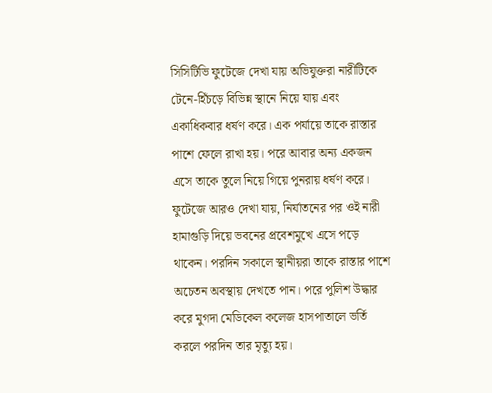সিসিটিভি ফুটেজে দেখা যায় অভিযুক্তরা নারীটিকে টেনে-হিঁচড়ে বিভিন্ন স্থানে নিয়ে যায় এবং একাধিকবার ধর্ষণ করে। এক পর্যায়ে তাকে রাস্তার পাশে ফেলে রাখা হয়। পরে আবার অন্য একজন এসে তাকে তুলে নিয়ে গিয়ে পুনরায় ধর্ষণ করে।
ফুটেজে আরও দেখা যায়, নির্যাতনের পর ওই নারী হামাগুড়ি দিয়ে ভবনের প্রবেশমুখে এসে পড়ে থাকেন। পরদিন সকালে স্থানীয়রা তাকে রাস্তার পাশে অচেতন অবস্থায় দেখতে পান। পরে পুলিশ উদ্ধার করে মুগদা মেডিকেল কলেজ হাসপাতালে ভর্তি করলে পরদিন তার মৃত্যু হয়।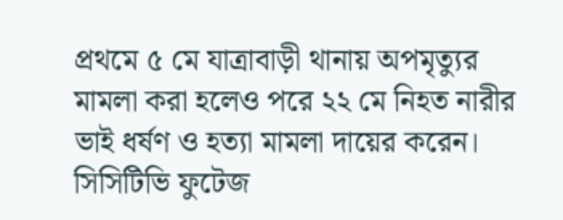প্রথমে ৫ মে যাত্রাবাড়ী থানায় অপমৃত্যুর মামলা করা হলেও পরে ২২ মে নিহত নারীর ভাই ধর্ষণ ও হত্যা মামলা দায়ের করেন। সিসিটিভি ফুটেজ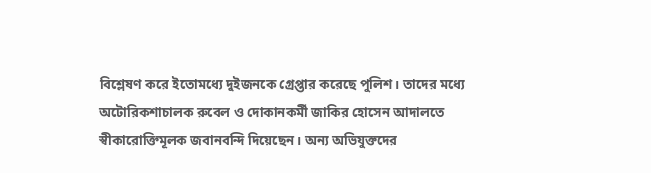বিশ্লেষণ করে ইতোমধ্যে দুইজনকে গ্রেপ্তার করেছে পুলিশ। তাদের মধ্যে অটোরিকশাচালক রুবেল ও দোকানকর্মী জাকির হোসেন আদালতে স্বীকারোক্তিমূলক জবানবন্দি দিয়েছেন। অন্য অভিযুক্তদের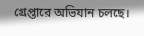গ্রেপ্তারে অভিযান চলছে।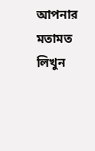আপনার মতামত লিখুন